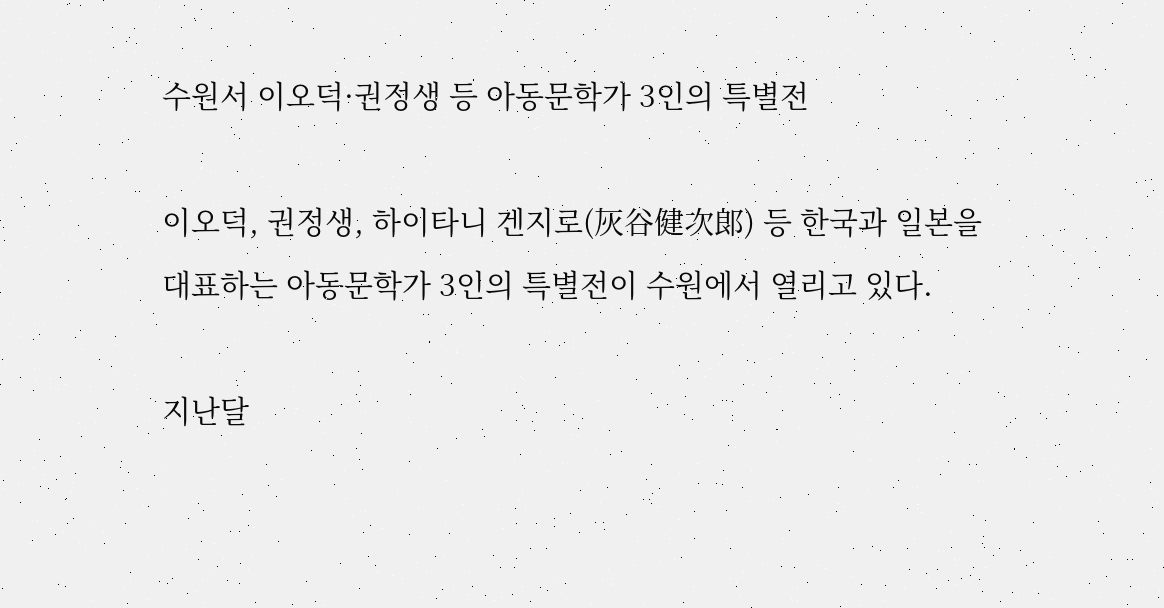수원서 이오덕·권정생 등 아동문학가 3인의 특별전

이오덕, 권정생, 하이타니 겐지로(灰谷健次郞) 등 한국과 일본을 대표하는 아동문학가 3인의 특별전이 수원에서 열리고 있다.

지난달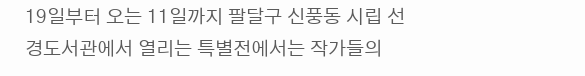19일부터 오는 11일까지 팔달구 신풍동 시립 선경도서관에서 열리는 특별전에서는 작가들의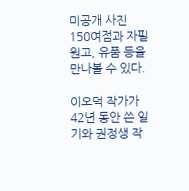미공개 사진 150여점과 자필 원고, 유품 등을 만나볼 수 있다.

이오덕 작가가 42년 동안 쓴 일기와 권정생 작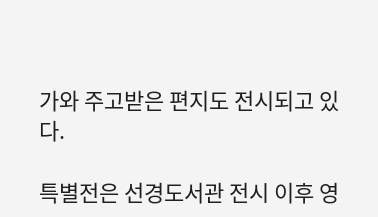가와 주고받은 편지도 전시되고 있다.

특별전은 선경도서관 전시 이후 영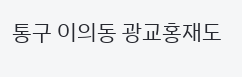통구 이의동 광교홍재도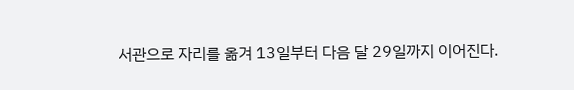서관으로 자리를 옮겨 13일부터 다음 달 29일까지 이어진다.